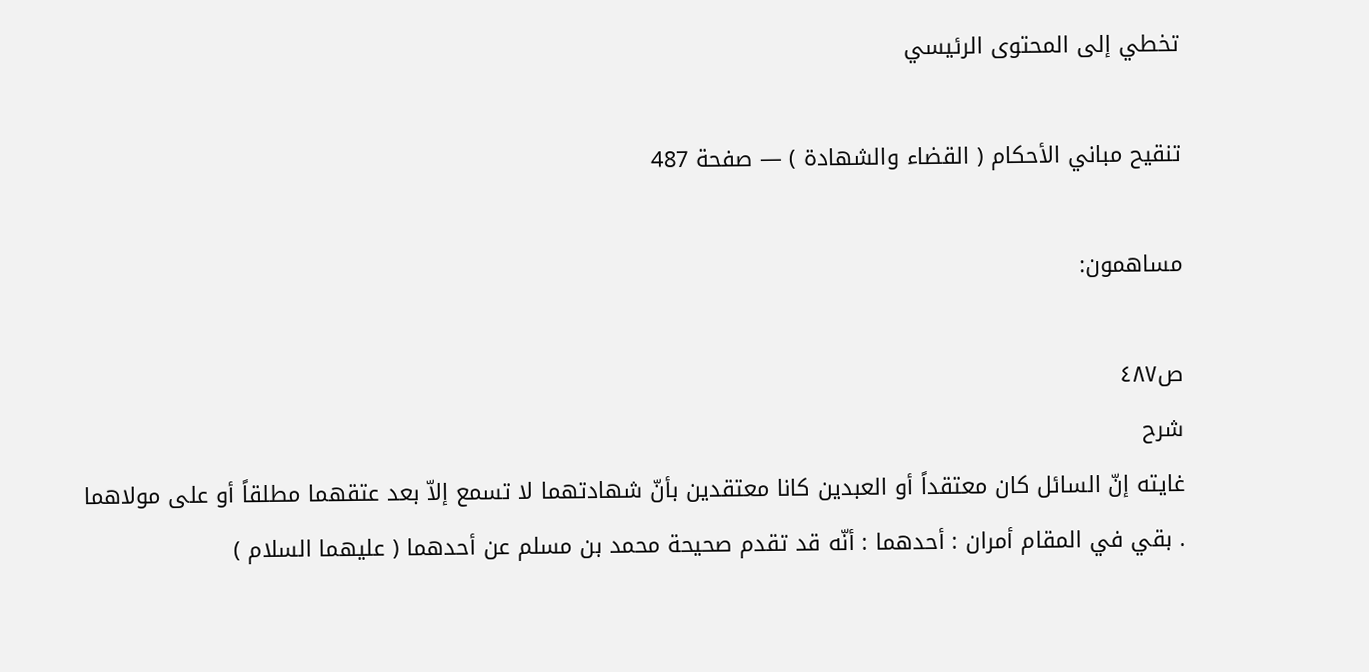تخطي إلى المحتوى الرئيسي

تنقيح مباني الأحكام ( القضاء والشهادة ) — صفحة 487

مساهمون:

ص٤٨٧
شرح
غايته إنّ السائل كان معتقداً أو العبدين كانا معتقدين بأنّ شهادتهما لا تسمع إلاّ بعد عتقهما مطلقاً أو على مولاهما . بقي في المقام أمران : أحدهما : أنّه قد تقدم صحيحة محمد بن مسلم عن أحدهما ( عليهما السلام )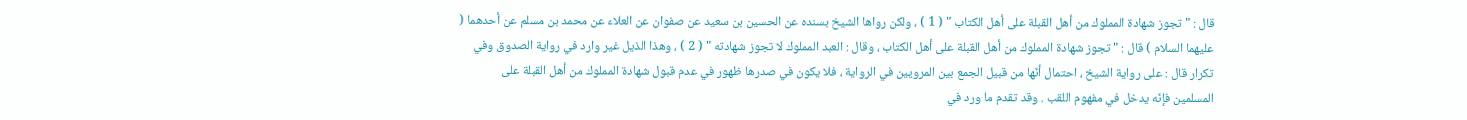قال : " تجوز شهادة المملوك من أهل القبلة على أهل الكتاب " ( 1 ) ، ولكن رواها الشيخ بسنده عن الحسين بن سعيد عن صفوان عن العلاء عن محمد بن مسلم عن أحدهما ( عليهما السلام ) قال : " تجوز شهادة المملوك من أهل القبلة على أهل الكتاب ، وقال : العبد المملوك لا تجوز شهادته " ( 2 ) ، وهذا الذيل غير وارد في رواية الصدوق وفي تكرار قال : على رواية الشيخ ، احتمال أنّها من قبيل الجمع بين المرويين في الرواية ، فلا يكون في صدرها ظهور في عدم قبول شهادة المملوك من أهل القبلة على المسلمين فإنّه يدخل في مفهوم اللقب . وقد تقدم ما ورد في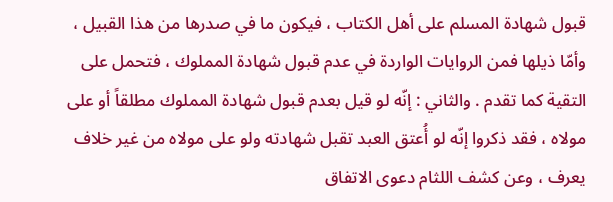قبول شهادة المسلم على أهل الكتاب ، فيكون ما في صدرها من هذا القبيل ، وأمّا ذيلها فمن الروايات الواردة في عدم قبول شهادة المملوك ، فتحمل على التقية كما تقدم . والثاني : إنّه لو قيل بعدم قبول شهادة المملوك مطلقاً أو على مولاه ، فقد ذكروا إنّه لو أُعتق العبد تقبل شهادته ولو على مولاه من غير خلاف يعرف ، وعن كشف اللثام دعوى الاتفاق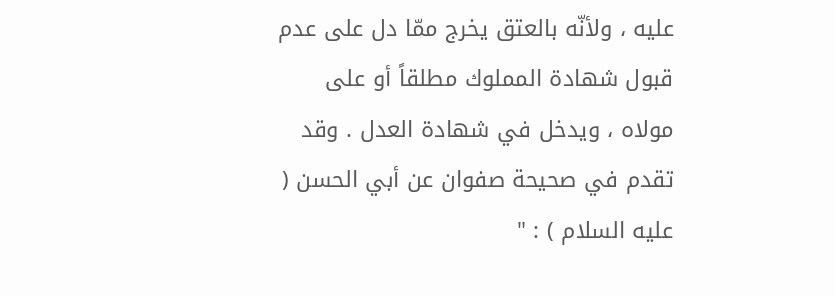عليه ، ولأنّه بالعتق يخرج ممّا دل على عدم قبول شهادة المملوك مطلقاً أو على مولاه ، ويدخل في شهادة العدل . وقد تقدم في صحيحة صفوان عن أبي الحسن ( عليه السلام ) : "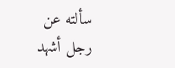سألته عن رجل أشهد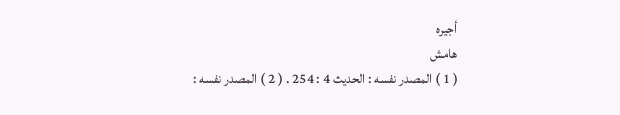أجيره
هامش
( 1 ) المصدر نفسه : الحديث 4 : 254 . ( 2 ) المصدر نفسه :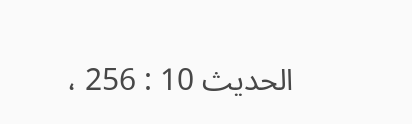الحديث 10 : 256 ،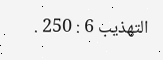التهذيب 6 : 250 .